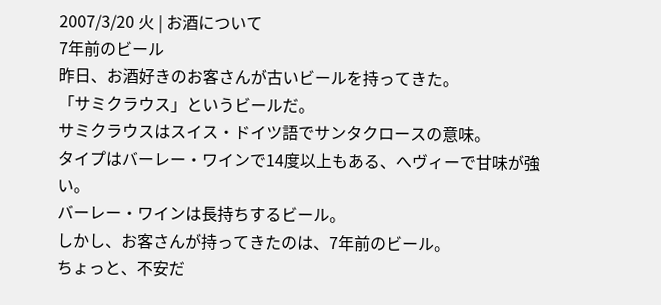2007/3/20 火 | お酒について
7年前のビール
昨日、お酒好きのお客さんが古いビールを持ってきた。
「サミクラウス」というビールだ。
サミクラウスはスイス・ドイツ語でサンタクロースの意味。
タイプはバーレー・ワインで14度以上もある、へヴィーで甘味が強い。
バーレー・ワインは長持ちするビール。
しかし、お客さんが持ってきたのは、7年前のビール。
ちょっと、不安だ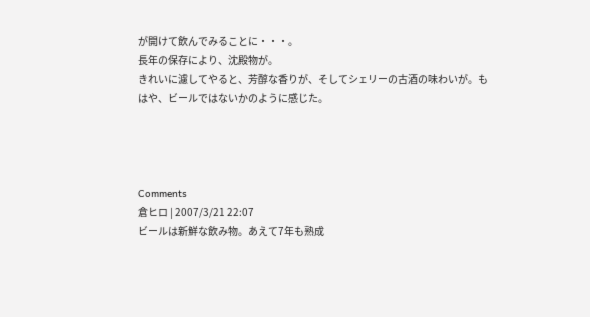が開けて飲んでみることに・・・。
長年の保存により、沈殿物が。
きれいに濾してやると、芳醇な香りが、そしてシェリーの古酒の味わいが。もはや、ビールではないかのように感じた。




Comments
倉ヒロ | 2007/3/21 22:07
ビールは新鮮な飲み物。あえて7年も熟成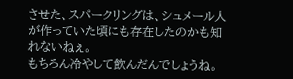させた、スパークリングは、シュメール人が作っていた頃にも存在したのかも知れないねぇ。
もちろん冷やして飲んだんでしょうね。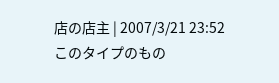店の店主 | 2007/3/21 23:52
このタイプのもの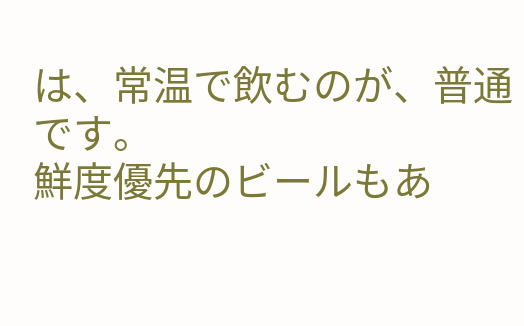は、常温で飲むのが、普通です。
鮮度優先のビールもあ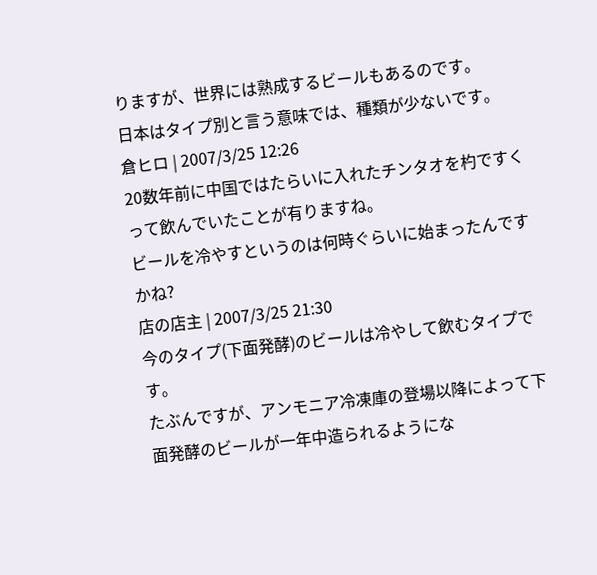りますが、世界には熟成するビールもあるのです。
日本はタイプ別と言う意味では、種類が少ないです。
倉ヒロ | 2007/3/25 12:26
20数年前に中国ではたらいに入れたチンタオを杓ですくって飲んでいたことが有りますね。
ビールを冷やすというのは何時ぐらいに始まったんですかね?
店の店主 | 2007/3/25 21:30
今のタイプ(下面発酵)のビールは冷やして飲むタイプです。
たぶんですが、アンモニア冷凍庫の登場以降によって下面発酵のビールが一年中造られるようにな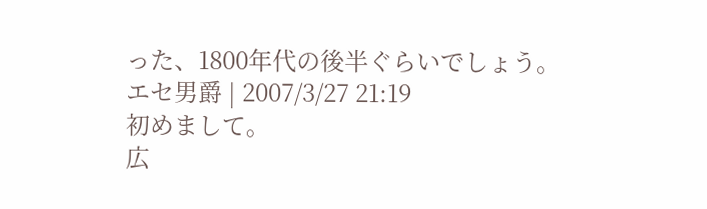った、1800年代の後半ぐらいでしょう。
エセ男爵 | 2007/3/27 21:19
初めまして。
広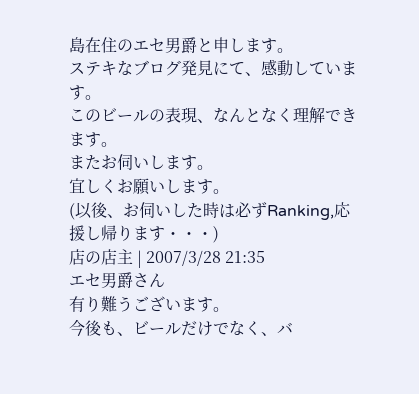島在住のエセ男爵と申します。
ステキなブログ発見にて、感動しています。
このビールの表現、なんとなく理解できます。
またお伺いします。
宜しくお願いします。
(以後、お伺いした時は必ずRanking,応援し帰ります・・・)
店の店主 | 2007/3/28 21:35
エセ男爵さん
有り難うございます。
今後も、ビールだけでなく、バ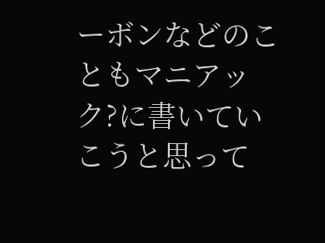ーボンなどのこともマニアック?に書いていこうと思って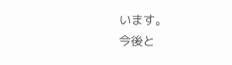います。
今後と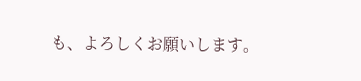も、よろしくお願いします。